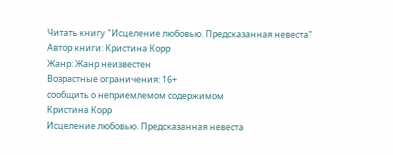Читать книгу "Исцеление любовью. Предсказанная невеста"
Автор книги: Кристина Корр
Жанр: Жанр неизвестен
Возрастные ограничения: 16+
сообщить о неприемлемом содержимом
Кристина Корр
Исцеление любовью. Предсказанная невеста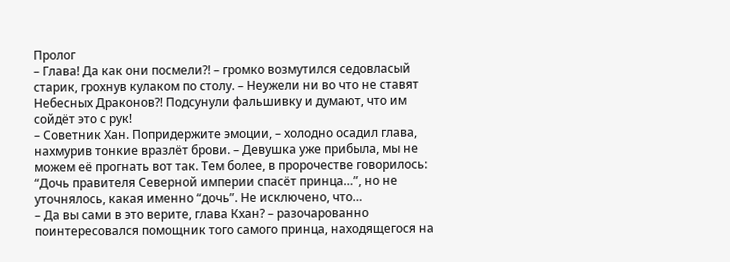Пролог
– Глава! Да как они посмели?! – громко возмутился седовласый старик, грохнув кулаком по столу. – Неужели ни во что не ставят Небесных Драконов?! Подсунули фальшивку и думают, что им сойдёт это с рук!
– Советник Хан. Попридержите эмоции, – холодно осадил глава, нахмурив тонкие вразлёт брови. – Девушка уже прибыла, мы не можем её прогнать вот так. Тем более, в пророчестве говорилось: “Дочь правителя Северной империи спасёт принца…”, но не уточнялось, какая именно “дочь”. Не исключено, что…
– Да вы сами в это верите, глава Кхан? – разочарованно поинтересовался помощник того самого принца, находящегося на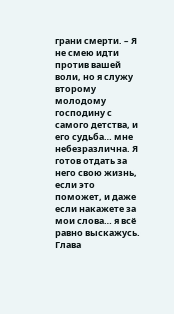грани смерти. – Я не смею идти против вашей воли, но я служу второму молодому господину с самого детства, и его судьба… мне небезразлична. Я готов отдать за него свою жизнь, если это поможет, и даже если накажете за мои слова… я всё равно выскажусь.
Глава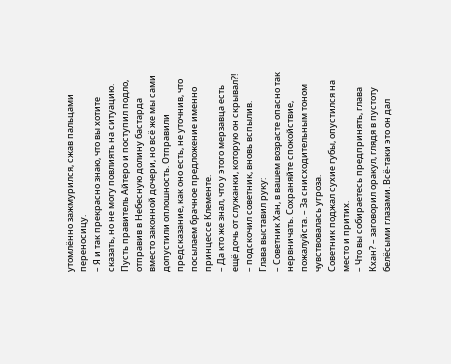утомлённо зажмурился, сжав пальцами переносицу.
– Я и так прекрасно знаю, что вы хотите сказать, но не могу повлиять на ситуацию. Пусть правитель Айтеро и поступил подло, отправив в Небесную долину бастарда вместо законной дочери, но всё же мы сами допустили оплошность. Отправили предсказание, как оно есть, не уточнив, что посылаем брачное предложение именно принцессе Клементе.
– Да кто же знал, что у этого мерзавца есть ещё дочь от служанки, которую он скрывал?! – подскочил советник, вновь вспылив.
Глава выставил руку:
– Советник Хан, в вашем возрасте опасно так нервничать. Сохраняйте спокойствие, пожалуйста. – За снисходительным тоном чувствовалась угроза.
Советник поджал сухие губы, опустился на место и притих.
– Что вы собираетесь предпринять, глава Кхан? – заговорил оракул, глядя в пустоту белёсыми глазами. Всё-таки это он дал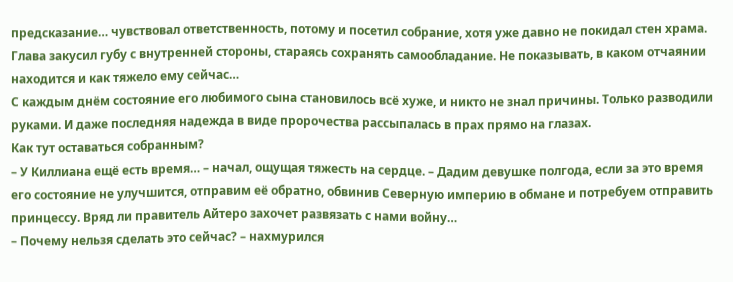предсказание… чувствовал ответственность, потому и посетил собрание, хотя уже давно не покидал стен храма.
Глава закусил губу с внутренней стороны, стараясь сохранять самообладание. Не показывать, в каком отчаянии находится и как тяжело ему сейчас…
С каждым днём состояние его любимого сына становилось всё хуже, и никто не знал причины. Только разводили руками. И даже последняя надежда в виде пророчества рассыпалась в прах прямо на глазах.
Как тут оставаться собранным?
– У Киллиана ещё есть время… – начал, ощущая тяжесть на сердце. – Дадим девушке полгода, если за это время его состояние не улучшится, отправим её обратно, обвинив Северную империю в обмане и потребуем отправить принцессу. Вряд ли правитель Айтеро захочет развязать с нами войну…
– Почему нельзя сделать это сейчас? – нахмурился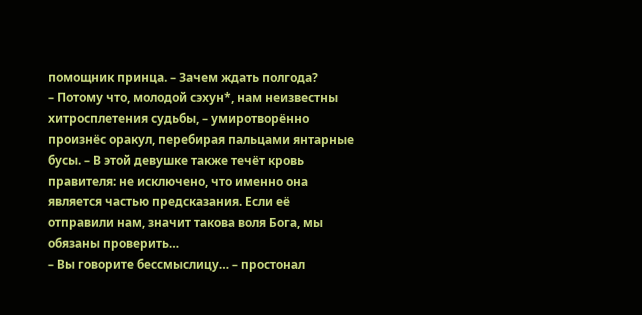помощник принца. – Зачем ждать полгода?
– Потому что, молодой сэхун*, нам неизвестны хитросплетения судьбы, – умиротворённо произнёс оракул, перебирая пальцами янтарные бусы. – В этой девушке также течёт кровь правителя: не исключено, что именно она является частью предсказания. Если её отправили нам, значит такова воля Бога, мы обязаны проверить…
– Вы говорите бессмыслицу… – простонал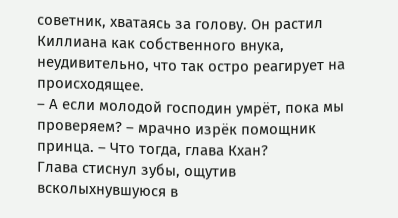советник, хватаясь за голову. Он растил Киллиана как собственного внука, неудивительно, что так остро реагирует на происходящее.
– А если молодой господин умрёт, пока мы проверяем? – мрачно изрёк помощник принца. – Что тогда, глава Кхан?
Глава стиснул зубы, ощутив всколыхнувшуюся в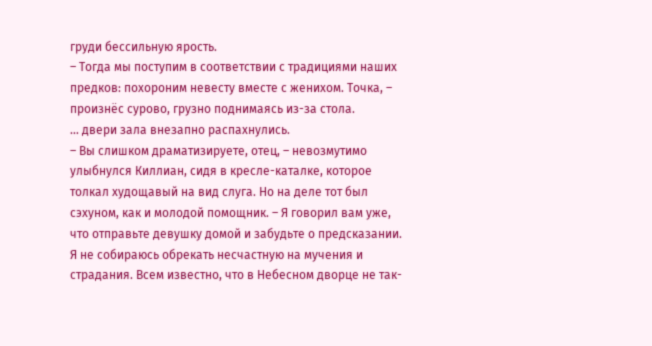груди бессильную ярость.
– Тогда мы поступим в соответствии с традициями наших предков: похороним невесту вместе с женихом. Точка, – произнёс сурово, грузно поднимаясь из-за стола.
… двери зала внезапно распахнулись.
– Вы слишком драматизируете, отец, – невозмутимо улыбнулся Киллиан, сидя в кресле-каталке, которое толкал худощавый на вид слуга. Но на деле тот был сэхуном, как и молодой помощник. – Я говорил вам уже, что отправьте девушку домой и забудьте о предсказании. Я не собираюсь обрекать несчастную на мучения и страдания. Всем известно, что в Небесном дворце не так-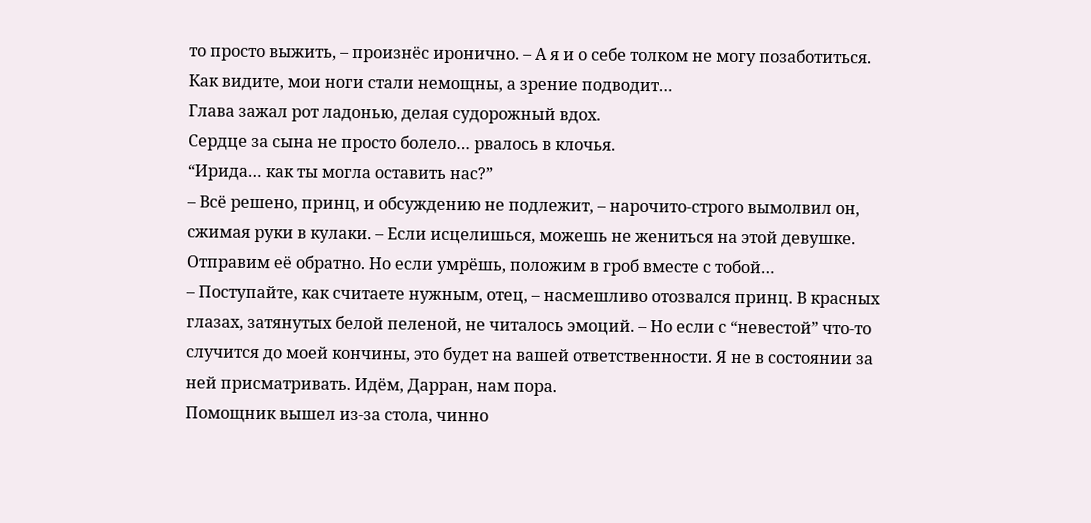то просто выжить, – произнёс иронично. – А я и о себе толком не могу позаботиться. Как видите, мои ноги стали немощны, а зрение подводит…
Глава зажал рот ладонью, делая судорожный вдох.
Сердце за сына не просто болело… рвалось в клочья.
“Ирида… как ты могла оставить нас?”
– Всё решено, принц, и обсуждению не подлежит, – нарочито-строго вымолвил он, сжимая руки в кулаки. – Если исцелишься, можешь не жениться на этой девушке. Отправим её обратно. Но если умрёшь, положим в гроб вместе с тобой…
– Поступайте, как считаете нужным, отец, – насмешливо отозвался принц. В красных глазах, затянутых белой пеленой, не читалось эмоций. – Но если с “невестой” что-то случится до моей кончины, это будет на вашей ответственности. Я не в состоянии за ней присматривать. Идём, Дарран, нам пора.
Помощник вышел из-за стола, чинно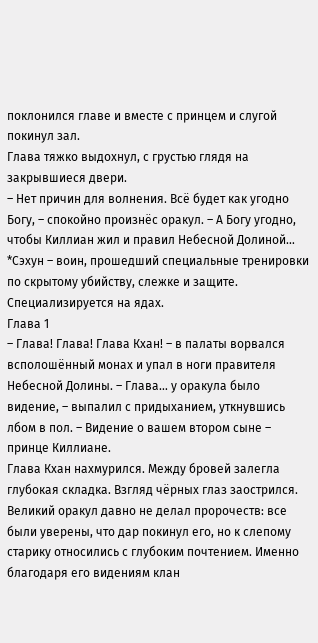поклонился главе и вместе с принцем и слугой покинул зал.
Глава тяжко выдохнул, с грустью глядя на закрывшиеся двери.
– Нет причин для волнения. Всё будет как угодно Богу, – спокойно произнёс оракул. – А Богу угодно, чтобы Киллиан жил и правил Небесной Долиной…
*Сэхун – воин, прошедший специальные тренировки по скрытому убийству, слежке и защите. Специализируется на ядах.
Глава 1
– Глава! Глава! Глава Кхан! – в палаты ворвался всполошённый монах и упал в ноги правителя Небесной Долины. – Глава… у оракула было видение, – выпалил с придыханием, уткнувшись лбом в пол. – Видение о вашем втором сыне – принце Киллиане.
Глава Кхан нахмурился. Между бровей залегла глубокая складка. Взгляд чёрных глаз заострился.
Великий оракул давно не делал пророчеств: все были уверены, что дар покинул его, но к слепому старику относились с глубоким почтением. Именно благодаря его видениям клан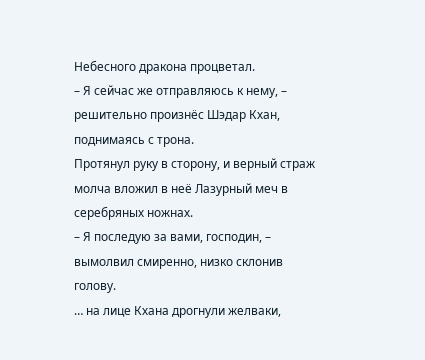Небесного дракона процветал.
– Я сейчас же отправляюсь к нему, – решительно произнёс Шэдар Кхан, поднимаясь с трона.
Протянул руку в сторону, и верный страж молча вложил в неё Лазурный меч в серебряных ножнах.
– Я последую за вами, господин, – вымолвил смиренно, низко склонив голову.
… на лице Кхана дрогнули желваки,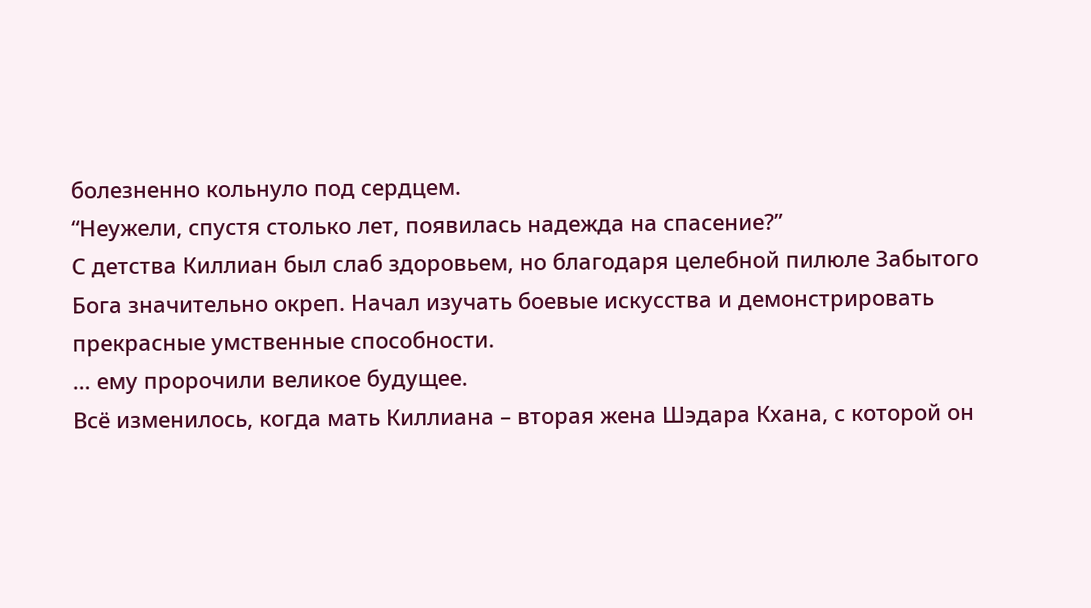болезненно кольнуло под сердцем.
“Неужели, спустя столько лет, появилась надежда на спасение?”
С детства Киллиан был слаб здоровьем, но благодаря целебной пилюле Забытого Бога значительно окреп. Начал изучать боевые искусства и демонстрировать прекрасные умственные способности.
… ему пророчили великое будущее.
Всё изменилось, когда мать Киллиана – вторая жена Шэдара Кхана, с которой он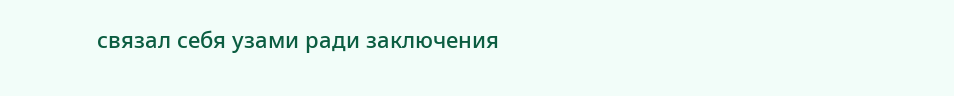связал себя узами ради заключения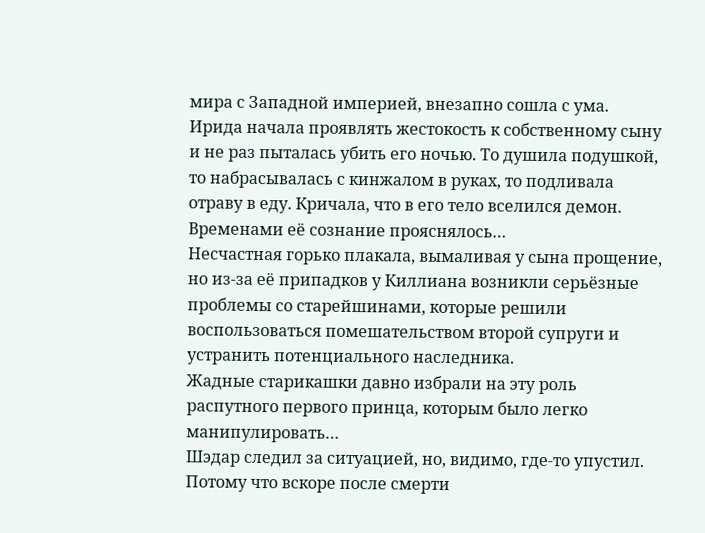мира с Западной империей, внезапно сошла с ума.
Ирида начала проявлять жестокость к собственному сыну и не раз пыталась убить его ночью. То душила подушкой, то набрасывалась с кинжалом в руках, то подливала отраву в еду. Кричала, что в его тело вселился демон.
Временами её сознание прояснялось…
Несчастная горько плакала, вымаливая у сына прощение, но из-за её припадков у Киллиана возникли серьёзные проблемы со старейшинами, которые решили воспользоваться помешательством второй супруги и устранить потенциального наследника.
Жадные старикашки давно избрали на эту роль распутного первого принца, которым было легко манипулировать…
Шэдар следил за ситуацией, но, видимо, где-то упустил. Потому что вскоре после смерти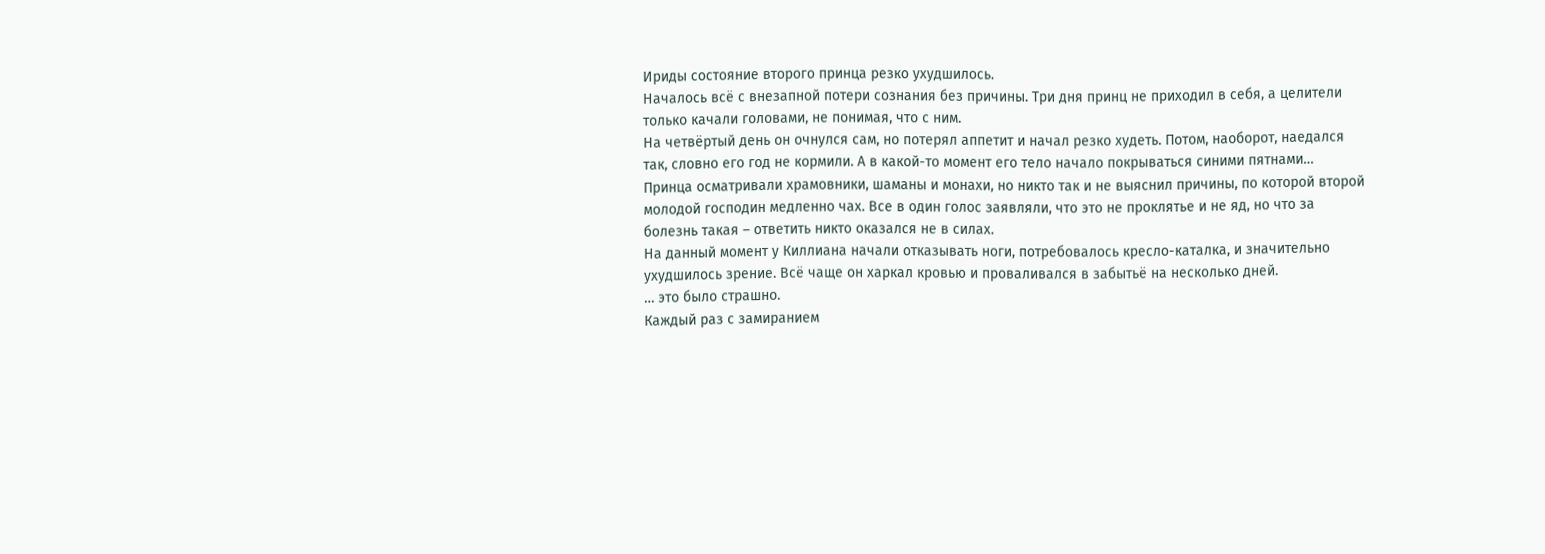Ириды состояние второго принца резко ухудшилось.
Началось всё с внезапной потери сознания без причины. Три дня принц не приходил в себя, а целители только качали головами, не понимая, что с ним.
На четвёртый день он очнулся сам, но потерял аппетит и начал резко худеть. Потом, наоборот, наедался так, словно его год не кормили. А в какой-то момент его тело начало покрываться синими пятнами…
Принца осматривали храмовники, шаманы и монахи, но никто так и не выяснил причины, по которой второй молодой господин медленно чах. Все в один голос заявляли, что это не проклятье и не яд, но что за болезнь такая – ответить никто оказался не в силах.
На данный момент у Киллиана начали отказывать ноги, потребовалось кресло-каталка, и значительно ухудшилось зрение. Всё чаще он харкал кровью и проваливался в забытьё на несколько дней.
… это было страшно.
Каждый раз с замиранием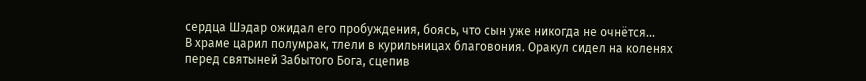сердца Шэдар ожидал его пробуждения, боясь, что сын уже никогда не очнётся…
В храме царил полумрак, тлели в курильницах благовония. Оракул сидел на коленях перед святыней Забытого Бога, сцепив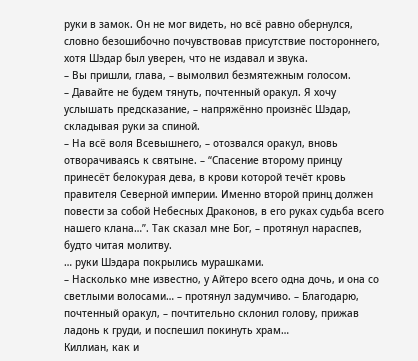руки в замок. Он не мог видеть, но всё равно обернулся, словно безошибочно почувствовав присутствие постороннего, хотя Шэдар был уверен, что не издавал и звука.
– Вы пришли, глава, – вымолвил безмятежным голосом.
– Давайте не будем тянуть, почтенный оракул. Я хочу услышать предсказание, – напряжённо произнёс Шэдар, складывая руки за спиной.
– На всё воля Всевышнего, – отозвался оракул, вновь отворачиваясь к святыне. – “Спасение второму принцу принесёт белокурая дева, в крови которой течёт кровь правителя Северной империи. Именно второй принц должен повести за собой Небесных Драконов, в его руках судьба всего нашего клана…”. Так сказал мне Бог, – протянул нараспев, будто читая молитву.
… руки Шэдара покрылись мурашками.
– Насколько мне известно, у Айтеро всего одна дочь, и она со светлыми волосами… – протянул задумчиво. – Благодарю, почтенный оракул, – почтительно склонил голову, прижав ладонь к груди, и поспешил покинуть храм…
Киллиан, как и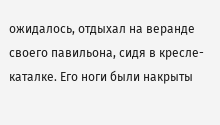ожидалось, отдыхал на веранде своего павильона, сидя в кресле-каталке. Его ноги были накрыты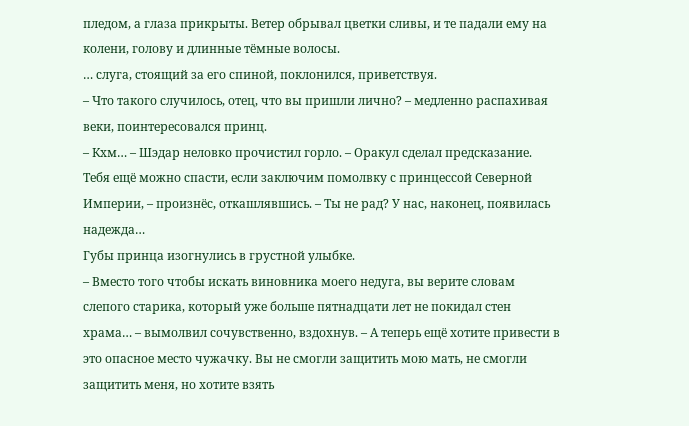пледом, а глаза прикрыты. Ветер обрывал цветки сливы, и те падали ему на колени, голову и длинные тёмные волосы.
… слуга, стоящий за его спиной, поклонился, приветствуя.
– Что такого случилось, отец, что вы пришли лично? – медленно распахивая веки, поинтересовался принц.
– Кхм… – Шэдар неловко прочистил горло. – Оракул сделал предсказание. Тебя ещё можно спасти, если заключим помолвку с принцессой Северной Империи, – произнёс, откашлявшись. – Ты не рад? У нас, наконец, появилась надежда…
Губы принца изогнулись в грустной улыбке.
– Вместо того чтобы искать виновника моего недуга, вы верите словам слепого старика, который уже больше пятнадцати лет не покидал стен храма… – вымолвил сочувственно, вздохнув. – А теперь ещё хотите привести в это опасное место чужачку. Вы не смогли защитить мою мать, не смогли защитить меня, но хотите взять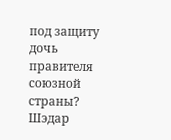под защиту дочь правителя союзной страны?
Шэдар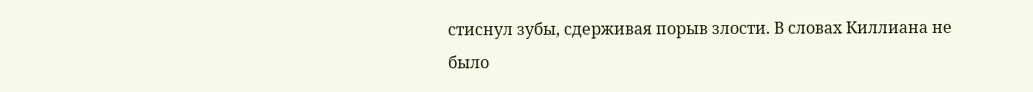стиснул зубы, сдерживая порыв злости. В словах Киллиана не было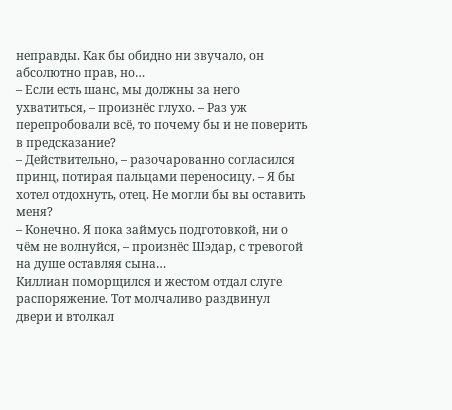неправды. Как бы обидно ни звучало, он абсолютно прав, но…
– Если есть шанс, мы должны за него ухватиться, – произнёс глухо. – Раз уж перепробовали всё, то почему бы и не поверить в предсказание?
– Действительно, – разочарованно согласился принц, потирая пальцами переносицу. – Я бы хотел отдохнуть, отец. Не могли бы вы оставить меня?
– Конечно. Я пока займусь подготовкой, ни о чём не волнуйся, – произнёс Шэдар, с тревогой на душе оставляя сына…
Киллиан поморщился и жестом отдал слуге распоряжение. Тот молчаливо раздвинул двери и втолкал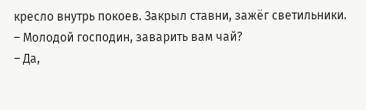кресло внутрь покоев. Закрыл ставни, зажёг светильники.
– Молодой господин, заварить вам чай?
– Да,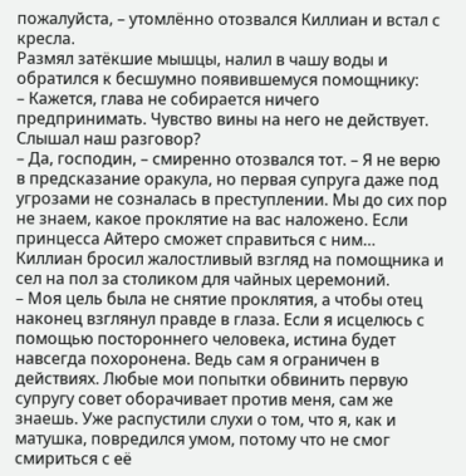пожалуйста, – утомлённо отозвался Киллиан и встал с кресла.
Размял затёкшие мышцы, налил в чашу воды и обратился к бесшумно появившемуся помощнику:
– Кажется, глава не собирается ничего предпринимать. Чувство вины на него не действует. Слышал наш разговор?
– Да, господин, – смиренно отозвался тот. – Я не верю в предсказание оракула, но первая супруга даже под угрозами не созналась в преступлении. Мы до сих пор не знаем, какое проклятие на вас наложено. Если принцесса Айтеро сможет справиться с ним…
Киллиан бросил жалостливый взгляд на помощника и сел на пол за столиком для чайных церемоний.
– Моя цель была не снятие проклятия, а чтобы отец наконец взглянул правде в глаза. Если я исцелюсь с помощью постороннего человека, истина будет навсегда похоронена. Ведь сам я ограничен в действиях. Любые мои попытки обвинить первую супругу совет оборачивает против меня, сам же знаешь. Уже распустили слухи о том, что я, как и матушка, повредился умом, потому что не смог смириться с её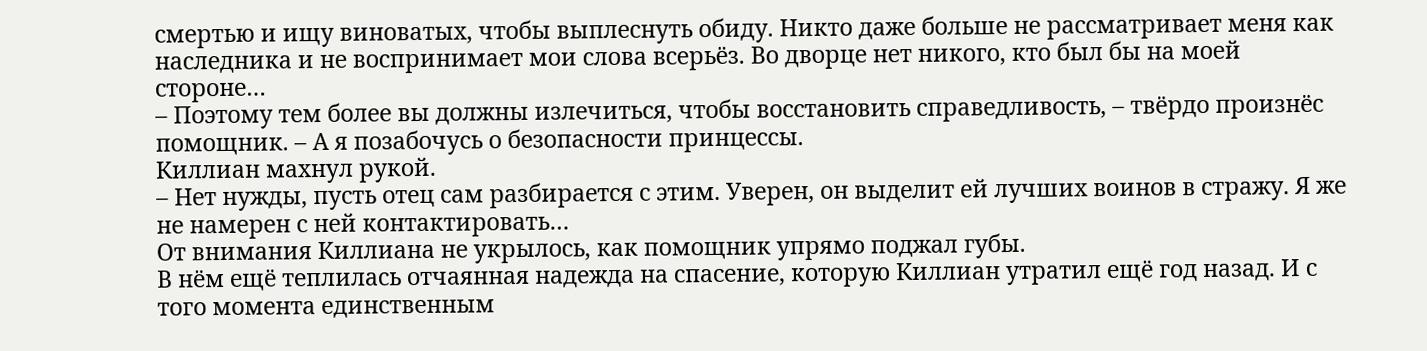смертью и ищу виноватых, чтобы выплеснуть обиду. Никто даже больше не рассматривает меня как наследника и не воспринимает мои слова всерьёз. Во дворце нет никого, кто был бы на моей стороне…
– Поэтому тем более вы должны излечиться, чтобы восстановить справедливость, – твёрдо произнёс помощник. – А я позабочусь о безопасности принцессы.
Киллиан махнул рукой.
– Нет нужды, пусть отец сам разбирается с этим. Уверен, он выделит ей лучших воинов в стражу. Я же не намерен с ней контактировать…
От внимания Киллиана не укрылось, как помощник упрямо поджал губы.
В нём ещё теплилась отчаянная надежда на спасение, которую Киллиан утратил ещё год назад. И с того момента единственным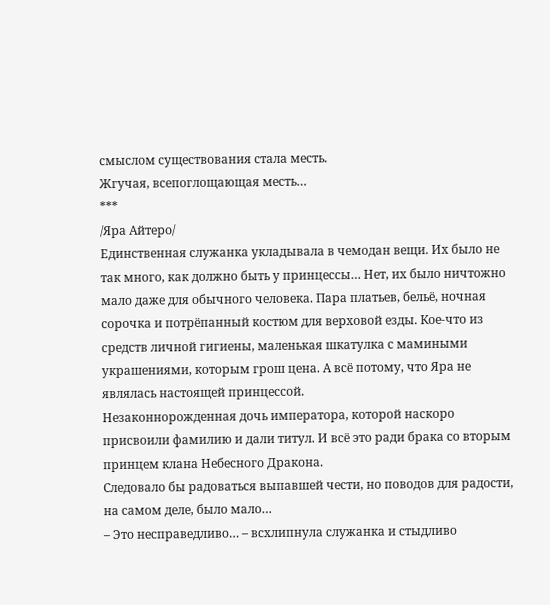смыслом существования стала месть.
Жгучая, всепоглощающая месть…
***
/Яра Айтеро/
Единственная служанка укладывала в чемодан вещи. Их было не так много, как должно быть у принцессы… Нет, их было ничтожно мало даже для обычного человека. Пара платьев, бельё, ночная сорочка и потрёпанный костюм для верховой езды. Кое-что из средств личной гигиены, маленькая шкатулка с мамиными украшениями, которым грош цена. А всё потому, что Яра не являлась настоящей принцессой.
Незаконнорожденная дочь императора, которой наскоро присвоили фамилию и дали титул. И всё это ради брака со вторым принцем клана Небесного Дракона.
Следовало бы радоваться выпавшей чести, но поводов для радости, на самом деле, было мало…
– Это несправедливо… – всхлипнула служанка и стыдливо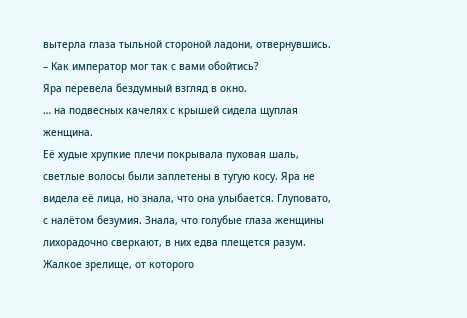вытерла глаза тыльной стороной ладони, отвернувшись. – Как император мог так с вами обойтись?
Яра перевела бездумный взгляд в окно.
… на подвесных качелях с крышей сидела щуплая женщина.
Её худые хрупкие плечи покрывала пуховая шаль, светлые волосы были заплетены в тугую косу. Яра не видела её лица, но знала, что она улыбается. Глуповато, с налётом безумия. Знала, что голубые глаза женщины лихорадочно сверкают, в них едва плещется разум.
Жалкое зрелище, от которого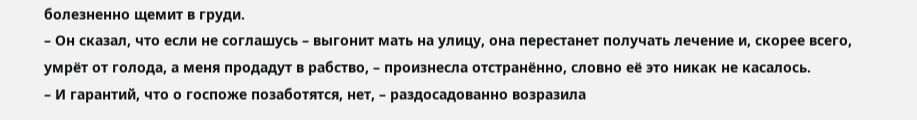болезненно щемит в груди.
– Он сказал, что если не соглашусь – выгонит мать на улицу, она перестанет получать лечение и, скорее всего, умрёт от голода, а меня продадут в рабство, – произнесла отстранённо, словно её это никак не касалось.
– И гарантий, что о госпоже позаботятся, нет, – раздосадованно возразила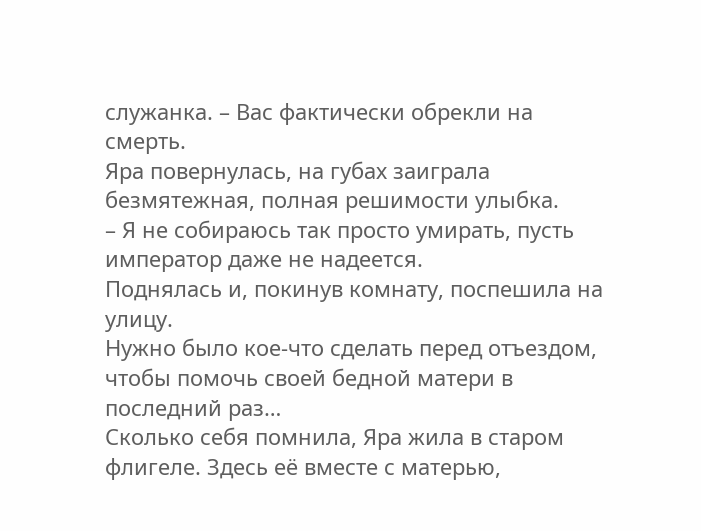служанка. – Вас фактически обрекли на смерть.
Яра повернулась, на губах заиграла безмятежная, полная решимости улыбка.
– Я не собираюсь так просто умирать, пусть император даже не надеется.
Поднялась и, покинув комнату, поспешила на улицу.
Нужно было кое-что сделать перед отъездом, чтобы помочь своей бедной матери в последний раз…
Сколько себя помнила, Яра жила в старом флигеле. Здесь её вместе с матерью,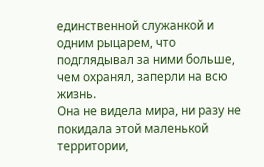единственной служанкой и одним рыцарем, что подглядывал за ними больше, чем охранял, заперли на всю жизнь.
Она не видела мира, ни разу не покидала этой маленькой территории,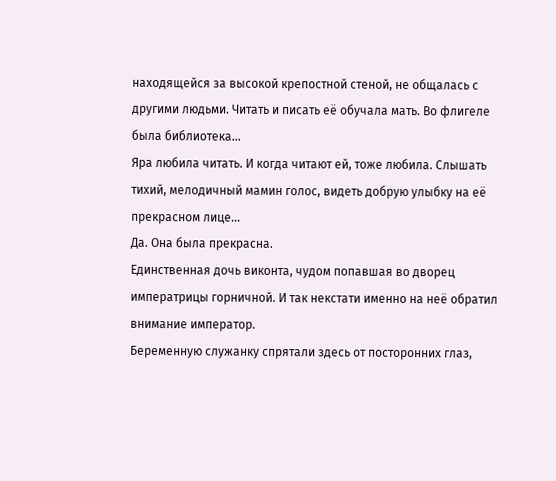находящейся за высокой крепостной стеной, не общалась с другими людьми. Читать и писать её обучала мать. Во флигеле была библиотека…
Яра любила читать. И когда читают ей, тоже любила. Слышать тихий, мелодичный мамин голос, видеть добрую улыбку на её прекрасном лице…
Да. Она была прекрасна.
Единственная дочь виконта, чудом попавшая во дворец императрицы горничной. И так некстати именно на неё обратил внимание император.
Беременную служанку спрятали здесь от посторонних глаз,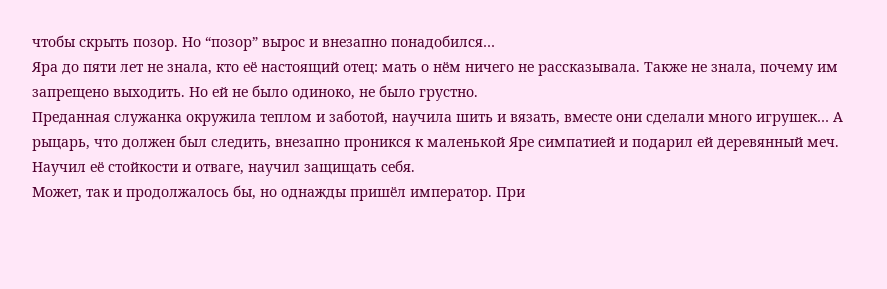чтобы скрыть позор. Но “позор” вырос и внезапно понадобился…
Яра до пяти лет не знала, кто её настоящий отец: мать о нём ничего не рассказывала. Также не знала, почему им запрещено выходить. Но ей не было одиноко, не было грустно.
Преданная служанка окружила теплом и заботой, научила шить и вязать, вместе они сделали много игрушек… А рыцарь, что должен был следить, внезапно проникся к маленькой Яре симпатией и подарил ей деревянный меч. Научил её стойкости и отваге, научил защищать себя.
Может, так и продолжалось бы, но однажды пришёл император. При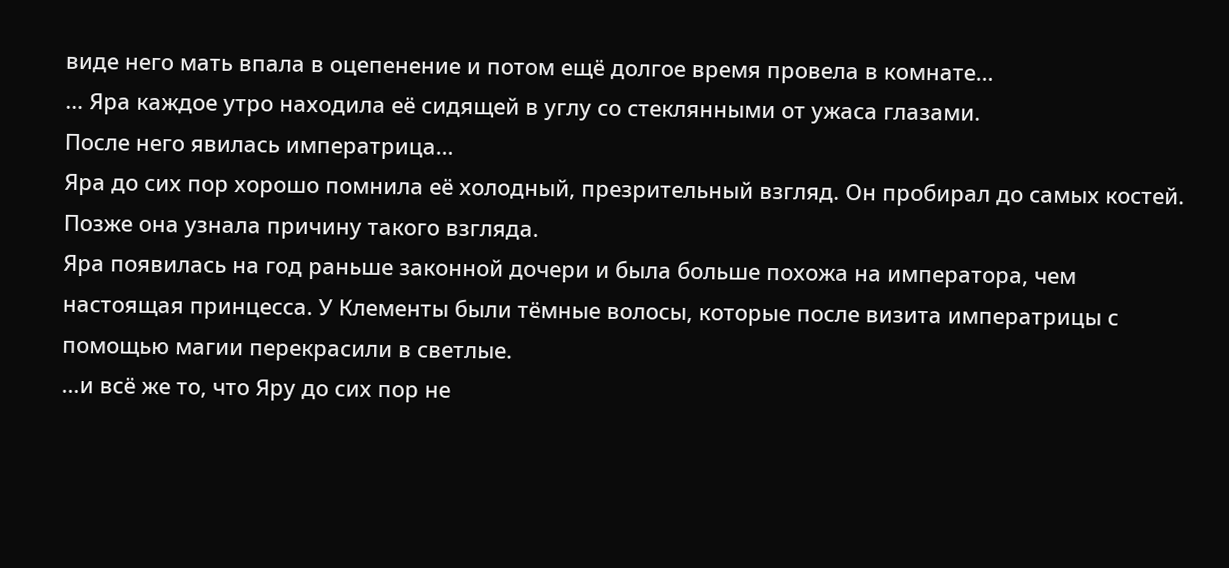виде него мать впала в оцепенение и потом ещё долгое время провела в комнате…
… Яра каждое утро находила её сидящей в углу со стеклянными от ужаса глазами.
После него явилась императрица…
Яра до сих пор хорошо помнила её холодный, презрительный взгляд. Он пробирал до самых костей.
Позже она узнала причину такого взгляда.
Яра появилась на год раньше законной дочери и была больше похожа на императора, чем настоящая принцесса. У Клементы были тёмные волосы, которые после визита императрицы с помощью магии перекрасили в светлые.
…и всё же то, что Яру до сих пор не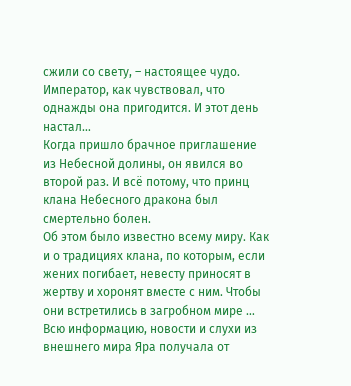сжили со свету, – настоящее чудо.
Император, как чувствовал, что однажды она пригодится. И этот день настал…
Когда пришло брачное приглашение из Небесной долины, он явился во второй раз. И всё потому, что принц клана Небесного дракона был смертельно болен.
Об этом было известно всему миру. Как и о традициях клана, по которым, если жених погибает, невесту приносят в жертву и хоронят вместе с ним. Чтобы они встретились в загробном мире …
Всю информацию, новости и слухи из внешнего мира Яра получала от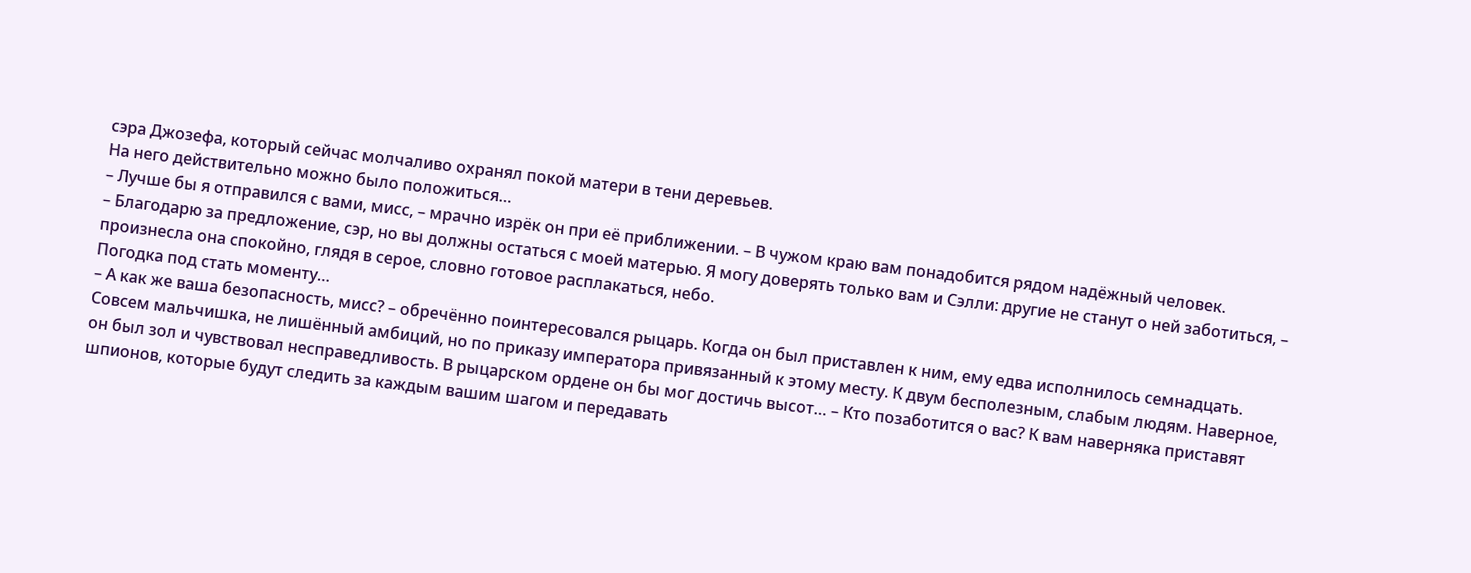сэра Джозефа, который сейчас молчаливо охранял покой матери в тени деревьев.
На него действительно можно было положиться…
– Лучше бы я отправился с вами, мисс, – мрачно изрёк он при её приближении. – В чужом краю вам понадобится рядом надёжный человек.
– Благодарю за предложение, сэр, но вы должны остаться с моей матерью. Я могу доверять только вам и Сэлли: другие не станут о ней заботиться, – произнесла она спокойно, глядя в серое, словно готовое расплакаться, небо.
Погодка под стать моменту…
– А как же ваша безопасность, мисс? – обречённо поинтересовался рыцарь. Когда он был приставлен к ним, ему едва исполнилось семнадцать. Совсем мальчишка, не лишённый амбиций, но по приказу императора привязанный к этому месту. К двум бесполезным, слабым людям. Наверное, он был зол и чувствовал несправедливость. В рыцарском ордене он бы мог достичь высот… – Кто позаботится о вас? К вам наверняка приставят шпионов, которые будут следить за каждым вашим шагом и передавать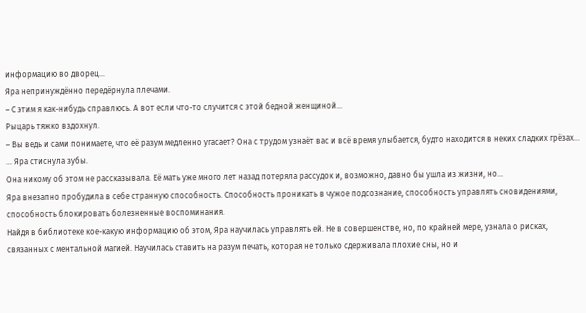информацию во дворец…
Яра непринуждённо передёрнула плечами.
– С этим я как-нибудь справлюсь. А вот если что-то случится с этой бедной женщиной…
Рыцарь тяжко вздохнул.
– Вы ведь и сами понимаете, что её разум медленно угасает? Она с трудом узнаёт вас и всё время улыбается, будто находится в неких сладких грёзах…
… Яра стиснула зубы.
Она никому об этом не рассказывала. Её мать уже много лет назад потеряла рассудок и, возможно, давно бы ушла из жизни, но…
Яра внезапно пробудила в себе странную способность. Способность проникать в чужое подсознание, способность управлять сновидениями, способность блокировать болезненные воспоминания.
Найдя в библиотеке кое-какую информацию об этом, Яра научилась управлять ей. Не в совершенстве, но, по крайней мере, узнала о рисках, связанных с ментальной магией. Научилась ставить на разум печать, которая не только сдерживала плохие сны, но и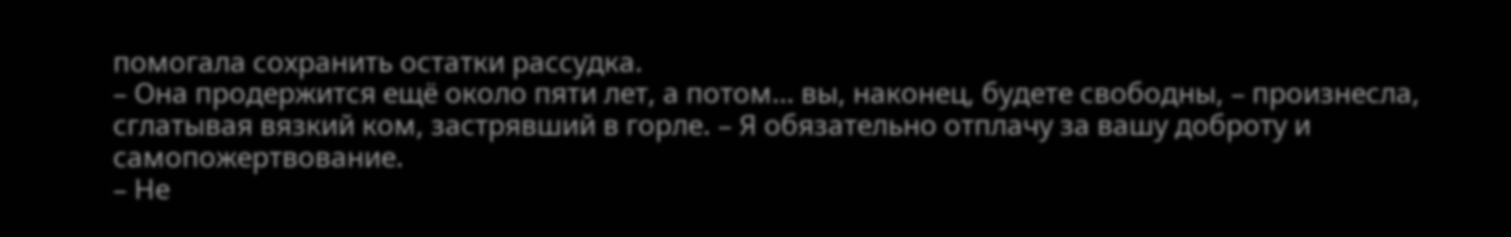помогала сохранить остатки рассудка.
– Она продержится ещё около пяти лет, а потом… вы, наконец, будете свободны, – произнесла, сглатывая вязкий ком, застрявший в горле. – Я обязательно отплачу за вашу доброту и самопожертвование.
– Не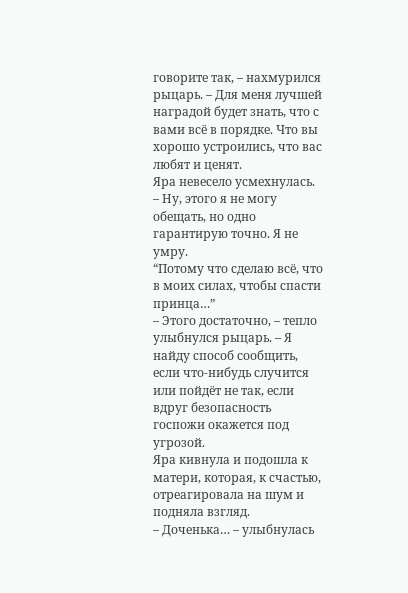говорите так, – нахмурился рыцарь. – Для меня лучшей наградой будет знать, что с вами всё в порядке. Что вы хорошо устроились, что вас любят и ценят.
Яра невесело усмехнулась.
– Ну, этого я не могу обещать, но одно гарантирую точно. Я не умру.
“Потому что сделаю всё, что в моих силах, чтобы спасти принца…”
– Этого достаточно, – тепло улыбнулся рыцарь. – Я найду способ сообщить, если что-нибудь случится или пойдёт не так, если вдруг безопасность госпожи окажется под угрозой.
Яра кивнула и подошла к матери, которая, к счастью, отреагировала на шум и подняла взгляд.
– Доченька… – улыбнулась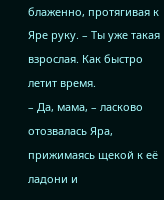блаженно, протягивая к Яре руку. – Ты уже такая взрослая. Как быстро летит время.
– Да, мама, – ласково отозвалась Яра, прижимаясь щекой к её ладони и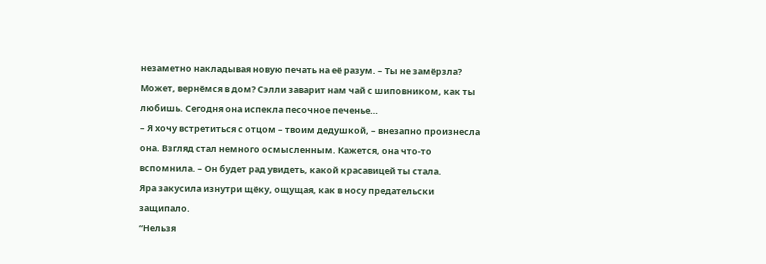незаметно накладывая новую печать на её разум. – Ты не замёрзла? Может, вернёмся в дом? Сэлли заварит нам чай с шиповником, как ты любишь. Сегодня она испекла песочное печенье…
– Я хочу встретиться с отцом – твоим дедушкой, – внезапно произнесла она. Взгляд стал немного осмысленным. Кажется, она что-то вспомнила. – Он будет рад увидеть, какой красавицей ты стала.
Яра закусила изнутри щёку, ощущая, как в носу предательски защипало.
“Нельзя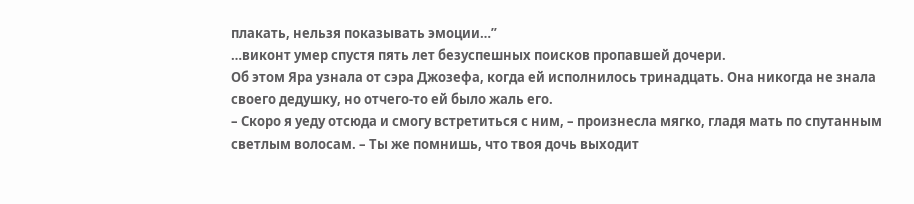плакать, нельзя показывать эмоции…”
…виконт умер спустя пять лет безуспешных поисков пропавшей дочери.
Об этом Яра узнала от сэра Джозефа, когда ей исполнилось тринадцать. Она никогда не знала своего дедушку, но отчего-то ей было жаль его.
– Скоро я уеду отсюда и смогу встретиться с ним, – произнесла мягко, гладя мать по спутанным светлым волосам. – Ты же помнишь, что твоя дочь выходит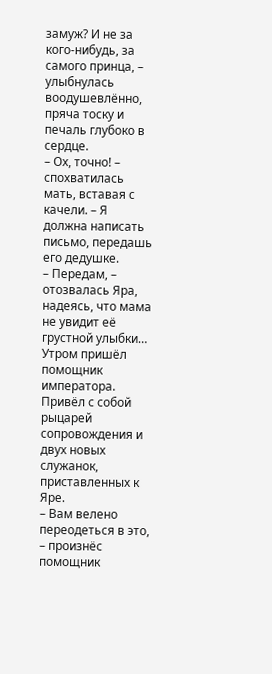замуж? И не за кого-нибудь, за самого принца, – улыбнулась воодушевлённо, пряча тоску и печаль глубоко в сердце.
– Ох, точно! – спохватилась мать, вставая с качели. – Я должна написать письмо, передашь его дедушке.
– Передам, – отозвалась Яра, надеясь, что мама не увидит её грустной улыбки…
Утром пришёл помощник императора. Привёл с собой рыцарей сопровождения и двух новых служанок, приставленных к Яре.
– Вам велено переодеться в это, – произнёс помощник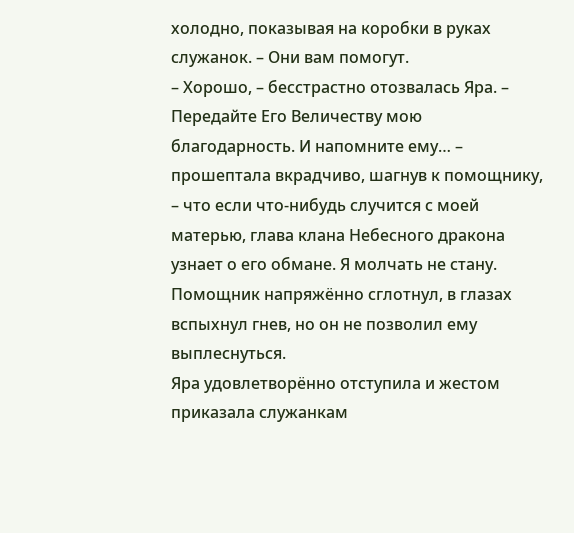холодно, показывая на коробки в руках служанок. – Они вам помогут.
– Хорошо, – бесстрастно отозвалась Яра. – Передайте Его Величеству мою благодарность. И напомните ему… – прошептала вкрадчиво, шагнув к помощнику, – что если что-нибудь случится с моей матерью, глава клана Небесного дракона узнает о его обмане. Я молчать не стану.
Помощник напряжённо сглотнул, в глазах вспыхнул гнев, но он не позволил ему выплеснуться.
Яра удовлетворённо отступила и жестом приказала служанкам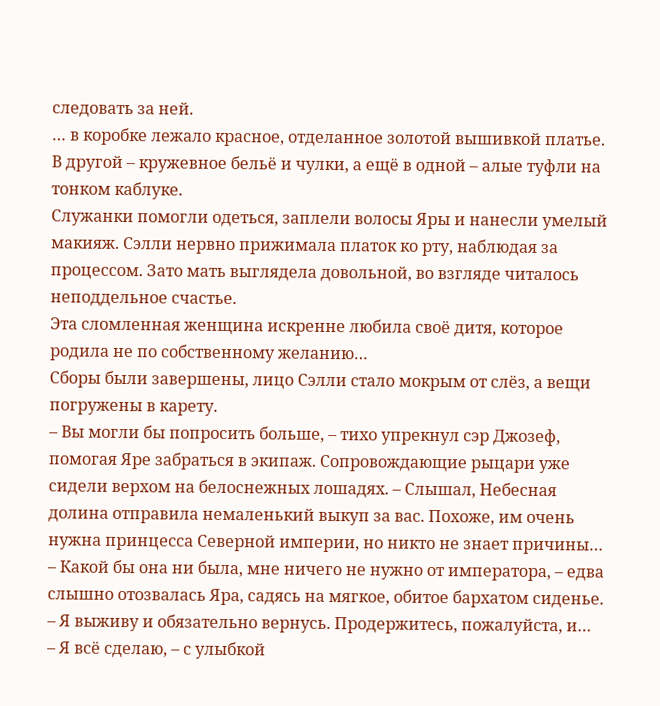следовать за ней.
… в коробке лежало красное, отделанное золотой вышивкой платье.
В другой – кружевное бельё и чулки, а ещё в одной – алые туфли на тонком каблуке.
Служанки помогли одеться, заплели волосы Яры и нанесли умелый макияж. Сэлли нервно прижимала платок ко рту, наблюдая за процессом. Зато мать выглядела довольной, во взгляде читалось неподдельное счастье.
Эта сломленная женщина искренне любила своё дитя, которое родила не по собственному желанию…
Сборы были завершены, лицо Сэлли стало мокрым от слёз, а вещи погружены в карету.
– Вы могли бы попросить больше, – тихо упрекнул сэр Джозеф, помогая Яре забраться в экипаж. Сопровождающие рыцари уже сидели верхом на белоснежных лошадях. – Слышал, Небесная долина отправила немаленький выкуп за вас. Похоже, им очень нужна принцесса Северной империи, но никто не знает причины…
– Какой бы она ни была, мне ничего не нужно от императора, – едва слышно отозвалась Яра, садясь на мягкое, обитое бархатом сиденье. – Я выживу и обязательно вернусь. Продержитесь, пожалуйста, и…
– Я всё сделаю, – с улыбкой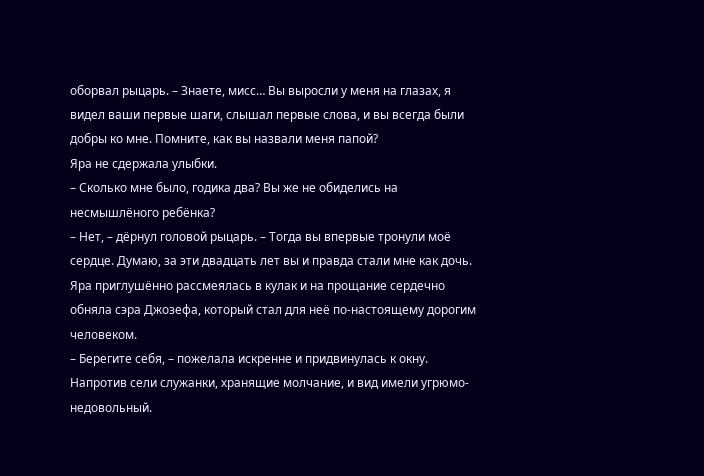оборвал рыцарь. – Знаете, мисс… Вы выросли у меня на глазах, я видел ваши первые шаги, слышал первые слова, и вы всегда были добры ко мне. Помните, как вы назвали меня папой?
Яра не сдержала улыбки.
– Сколько мне было, годика два? Вы же не обиделись на несмышлёного ребёнка?
– Нет, – дёрнул головой рыцарь. – Тогда вы впервые тронули моё сердце. Думаю, за эти двадцать лет вы и правда стали мне как дочь.
Яра приглушённо рассмеялась в кулак и на прощание сердечно обняла сэра Джозефа, который стал для неё по-настоящему дорогим человеком.
– Берегите себя, – пожелала искренне и придвинулась к окну.
Напротив сели служанки, хранящие молчание, и вид имели угрюмо-недовольный.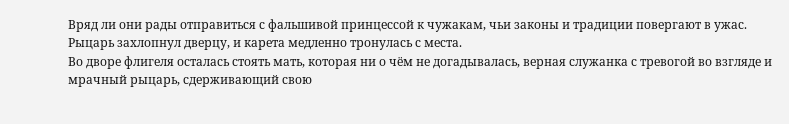Вряд ли они рады отправиться с фальшивой принцессой к чужакам, чьи законы и традиции повергают в ужас.
Рыцарь захлопнул дверцу, и карета медленно тронулась с места.
Во дворе флигеля осталась стоять мать, которая ни о чём не догадывалась, верная служанка с тревогой во взгляде и мрачный рыцарь, сдерживающий свою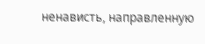ненависть, направленную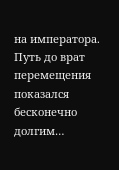на императора.
Путь до врат перемещения показался бесконечно долгим…